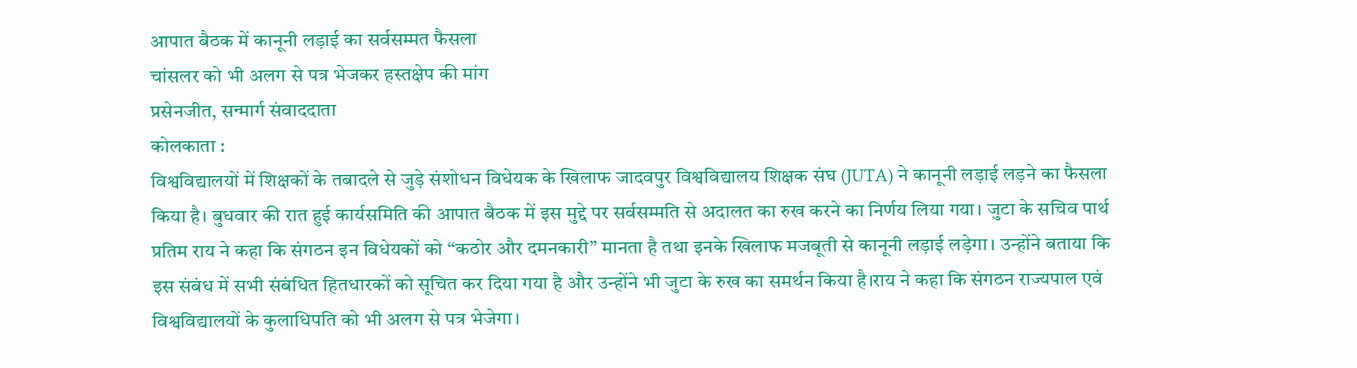आपात बैठक में कानूनी लड़ाई का सर्वसम्मत फैसला
चांसलर को भी अलग से पत्र भेजकर हस्तक्षेप की मांग
प्रसेनजीत, सन्मार्ग संवाददाता
कोलकाता :
विश्वविद्यालयों में शिक्षकों के तबादले से जुड़े संशोधन विधेयक के खिलाफ जादवपुर विश्वविद्यालय शिक्षक संघ (JUTA) ने कानूनी लड़ाई लड़ने का फैसला किया है। बुधवार की रात हुई कार्यसमिति की आपात बैठक में इस मुद्दे पर सर्वसम्मति से अदालत का रुख करने का निर्णय लिया गया। जुटा के सचिव पार्थ प्रतिम राय ने कहा कि संगठन इन विधेयकों को “कठोर और दमनकारी” मानता है तथा इनके खिलाफ मजबूती से कानूनी लड़ाई लड़ेगा। उन्होंने बताया कि इस संबंध में सभी संबंधित हितधारकों को सूचित कर दिया गया है और उन्होंने भी जुटा के रुख का समर्थन किया है।राय ने कहा कि संगठन राज्यपाल एवं विश्वविद्यालयों के कुलाधिपति को भी अलग से पत्र भेजेगा।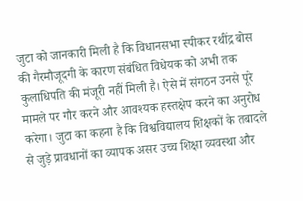जुटा को जानकारी मिली है कि विधानसभा स्पीकर रथींद्र बोस की गैरमौजूदगी के कारण संबंधित विधेयक को अभी तक कुलाधिपति की मंजूरी नहीं मिली है। ऐसे में संगठन उनसे पूरे मामले पर गौर करने और आवश्यक हस्तक्षेप करने का अनुरोध करेगा। जुटा का कहना है कि विश्वविद्यालय शिक्षकों के तबादले से जुड़े प्रावधानों का व्यापक असर उच्च शिक्षा व्यवस्था और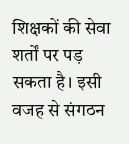शिक्षकों की सेवा शर्तों पर पड़ सकता है। इसी वजह से संगठन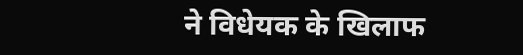ने विधेयक के खिलाफ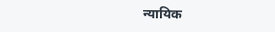न्यायिक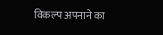विकल्प अपनाने का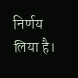निर्णय लिया है।